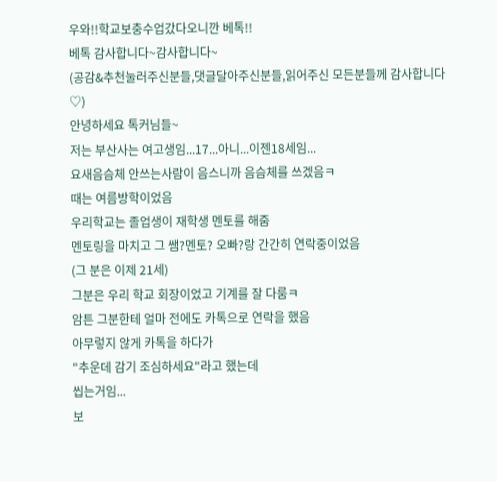우와!!학교보충수업갔다오니깐 베톡!!
베톡 감사합니다~감사합니다~
(공감&추천눌러주신분들,댓글달아주신분들,읽어주신 모든분들께 감사합니다♡)
안녕하세요 톡커님들~
저는 부산사는 여고생임...17...아니...이젠18세임...
요새음슴체 안쓰는사람이 음스니까 음슴체를 쓰겠음ㅋ
때는 여름방학이었음
우리학교는 졸업생이 재학생 멘토를 해줌
멘토링을 마치고 그 쌤?멘토? 오빠?랑 간간히 연락중이었음
(그 분은 이제 21세)
그분은 우리 학교 회장이었고 기계를 잘 다룸ㅋ
암튼 그분한테 얼마 전에도 카톡으로 연락을 했음
아무렇지 않게 카톡을 하다가
"추운데 감기 조심하세요"라고 했는데
씹는거임...
보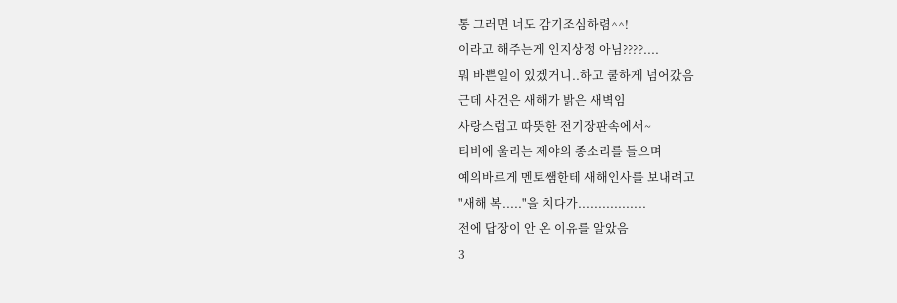통 그러면 너도 감기조심하렴^^!
이라고 해주는게 인지상정 아님????....
뭐 바쁜일이 있겠거니..하고 쿨하게 넘어갔음
근데 사건은 새해가 밝은 새벽임
사랑스럽고 따뜻한 전기장판속에서~
티비에 울리는 제야의 종소리를 들으며
예의바르게 멘토쌤한테 새해인사를 보내려고
"새해 복....."을 치다가.................
전에 답장이 안 온 이유를 알았음
3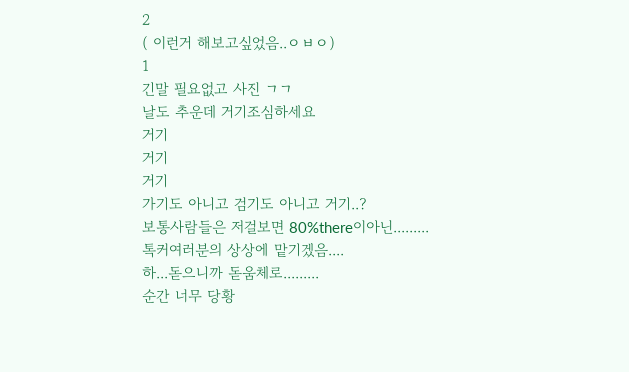2
( 이런거 해보고싶었음..ㅇㅂㅇ)
1
긴말 필요없고 사진 ㄱㄱ
날도 추운데 거기조심하세요
거기
거기
거기
가기도 아니고 검기도 아니고 거기..?
보통사람들은 저걸보면 80%there이아닌.........
톡커여러분의 상상에 맡기겠음....
하...돋으니까 돋움체로.........
순간 너무 당황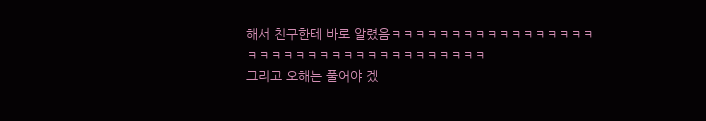해서 친구한테 바로 알렸음ㅋㅋㅋㅋㅋㅋㅋㅋㅋㅋㅋㅋㅋㅋㅋㅋㅋㅋㅋㅋㅋㅋㅋㅋㅋㅋㅋㅋㅋㅋㅋㅋㅋㅋㅋㅋㅋ
그리고 오해는 풀어야 겠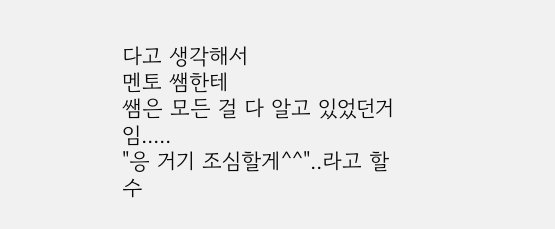다고 생각해서
멘토 쌤한테
쌤은 모든 걸 다 알고 있었던거임.....
"응 거기 조심할게^^"..라고 할 수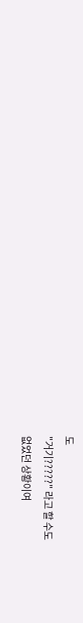도
"거기?????" 라고 할 수도
없었던 상황이여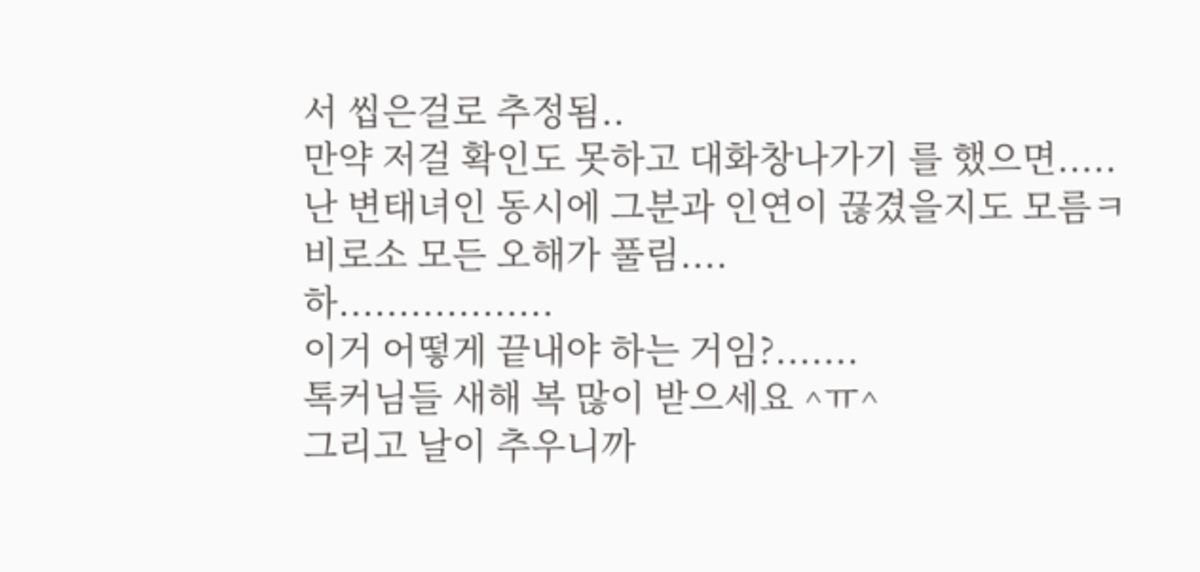서 씹은걸로 추정됨..
만약 저걸 확인도 못하고 대화창나가기 를 했으면.....
난 변태녀인 동시에 그분과 인연이 끊겼을지도 모름ㅋ
비로소 모든 오해가 풀림....
하..................
이거 어떻게 끝내야 하는 거임?.......
톡커님들 새해 복 많이 받으세요 ^ㅠ^
그리고 날이 추우니까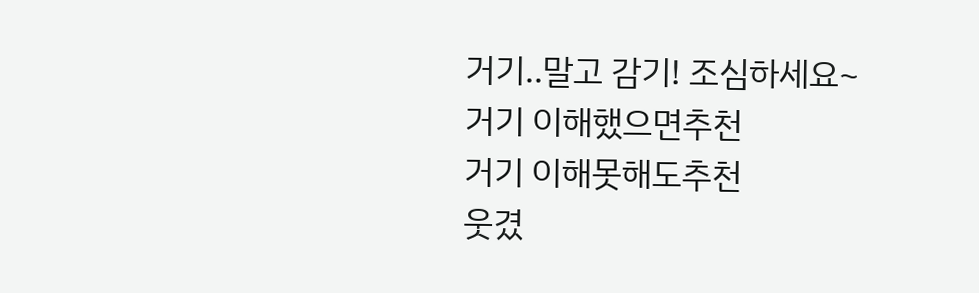거기..말고 감기! 조심하세요~
거기 이해했으면추천
거기 이해못해도추천
웃겼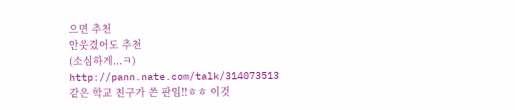으면 추천
안웃겼어도 추천
(소심하게...ㅋ)
http://pann.nate.com/talk/314073513
같은 학교 친구가 쓴 판임!!ㅎㅎ 이것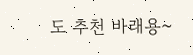도 추천 바래용~